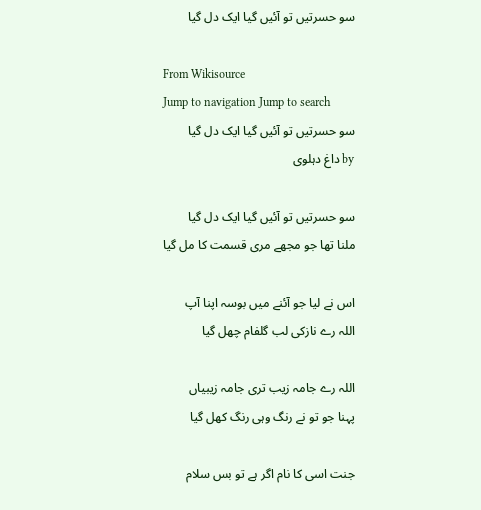سو حسرتیں تو آئیں گیا ایک دل گیا

From Wikisource
Jump to navigation Jump to search
سو حسرتیں تو آئیں گیا ایک دل گیا
by داغ دہلوی

سو حسرتیں تو آئیں گیا ایک دل گیا
ملنا تھا جو مجھے مری قسمت کا مل گیا

اس نے لیا جو آئنے میں بوسہ اپنا آپ
اللہ رے نازکی لب گلفام چھل گیا

اللہ رے جامہ زیب تری جامہ زیبیاں
پہنا جو تو نے رنگ وہی رنگ کھل گیا

جنت اسی کا نام اگر ہے تو بس سلام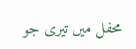محفل میں تیری جو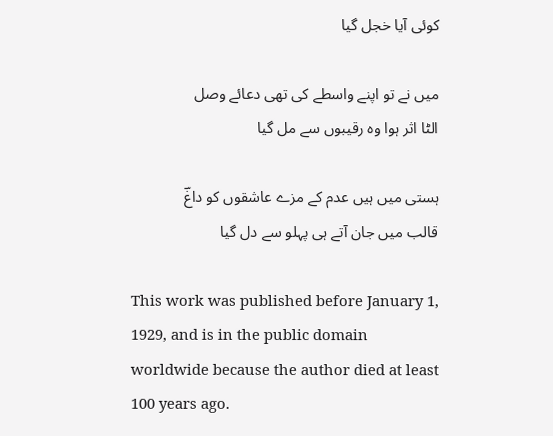کوئی آیا خجل گیا

میں نے تو اپنے واسطے کی تھی دعائے وصل
الٹا اثر ہوا وہ رقیبوں سے مل گیا

ہستی میں ہیں عدم کے مزے عاشقوں کو داغؔ
قالب میں جان آتے ہی پہلو سے دل گیا

This work was published before January 1, 1929, and is in the public domain worldwide because the author died at least 100 years ago.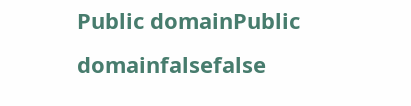Public domainPublic domainfalsefalse